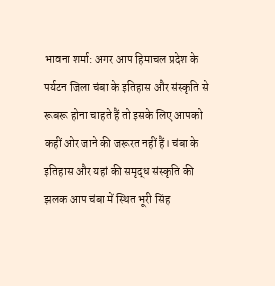भावना शर्मा: अगर आप हिमाचल प्रदेश के पर्यटन जिला चंबा के इतिहास और संस्कृति से रूबरू होना चाहते हैं तो इसके लिए आपको कहीं ओर जाने की जरूरत नहीं हैं। चंबा के इतिहास और यहां की समृद्ध संस्कृति की झलक आप चंबा में स्थित भूरी सिंह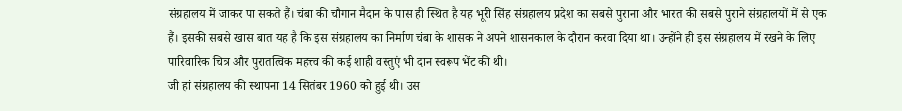संग्रहालय में जाकर पा सकते हैं। चंबा की चौगान मैदान के पास ही स्थित है यह भूरी सिंह संग्रहालय प्रदेश का सबसे पुराना और भारत की सबसे पुराने संग्रहालयों में से एक हैं। इसकी सबसे खास बात यह है कि इस संग्रहालय का निर्माण चंबा के शासक ने अपने शासनकाल के दौरान करवा दिया था। उन्होंने ही इस संग्रहालय में रखने के लिए पारिवारिक चित्र और पुरातत्विक महत्त्व की कई शाही वस्तुएं भी दान स्वरूप भेंट की थी।
जी हां संग्रहालय की स्थापना 14 सितंबर 1960 को हुई थी। उस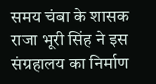समय चंबा के शासक राजा भूरी सिंह ने इस संग्रहालय का निर्माण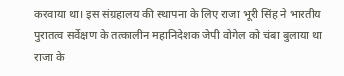करवाया था। इस संग्रहालय की स्थापना के लिए राजा भूरी सिंह ने भारतीय पुरातत्व सर्वेक्षण के तत्कालीन महानिदेशक जेपी वोगेल को चंबा बुलाया था राजा के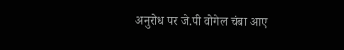अनुरोध पर जे.पी वोगेल चंबा आए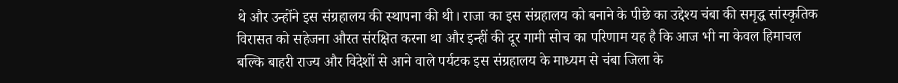थे और उन्होंने इस संग्रहालय की स्थापना की थी। राजा का इस संग्रहालय को बनाने के पीछे का उद्देश्य चंबा की समृद्ध सांस्कृतिक विरासत को सहेजना औरत संरक्षित करना था और इन्हीं की दूर गामी सोच का परिणाम यह है कि आज भी ना केवल हिमाचल बल्कि बाहरी राज्य और विदेशों से आने वाले पर्यटक इस संग्रहालय के माध्यम से चंबा जिला के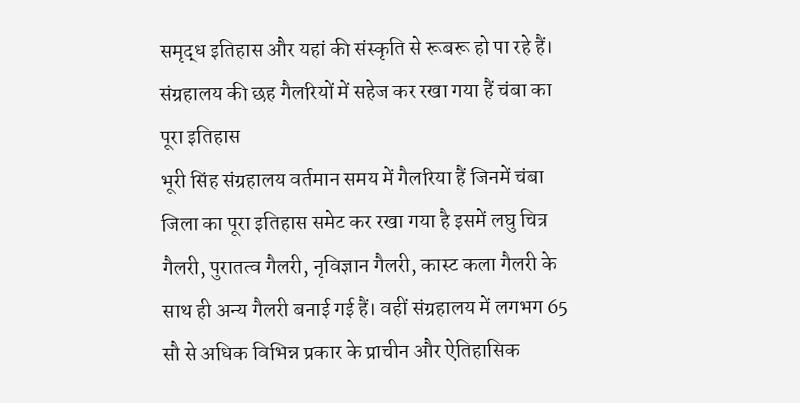समृद्ध इतिहास और यहां की संस्कृति से रूबरू हो पा रहे हैं।
संग्रहालय की छह गैलरियों में सहेज कर रखा गया हैं चंबा का पूरा इतिहास
भूरी सिंह संग्रहालय वर्तमान समय में गैलरिया हैं जिनमें चंबा जिला का पूरा इतिहास समेट कर रखा गया है इसमें लघु चित्र गैलरी, पुरातत्व गैलरी, नृविज्ञान गैलरी, कास्ट कला गैलरी के साथ ही अन्य गैलरी बनाई गई हैं। वहीं संग्रहालय में लगभग 65 सौ से अधिक विभिन्न प्रकार के प्राचीन और ऐतिहासिक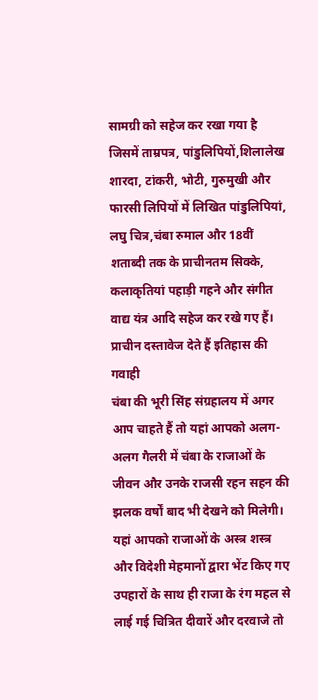सामग्री को सहेज कर रखा गया है जिसमें ताम्रपत्र, पांडुलिपियों,शिलालेख शारदा, टांकरी, भोटी, गुरुमुखी और फारसी लिपियों में लिखित पांडुलिपियां, लघु चित्र,चंबा रुमाल और 18वीं शताब्दी तक के प्राचीनतम सिक्के, कलाकृतियां पहाड़ी गहने और संगीत वाद्य यंत्र आदि सहेज कर रखे गए हैं।
प्राचीन दस्तावेज देते हैं इतिहास की गवाही
चंबा की भूरी सिंह संग्रहालय में अगर आप चाहते हैं तो यहां आपको अलग-अलग गैलरी में चंबा के राजाओं के जीवन और उनके राजसी रहन सहन की झलक वर्षों बाद भी देखने को मिलेगी। यहां आपको राजाओं के अस्त्र शस्त्र और विदेशी मेहमानों द्वारा भेंट किए गए उपहारों के साथ ही राजा के रंग महल से लाई गई चित्रित दीवारें और दरवाजे तो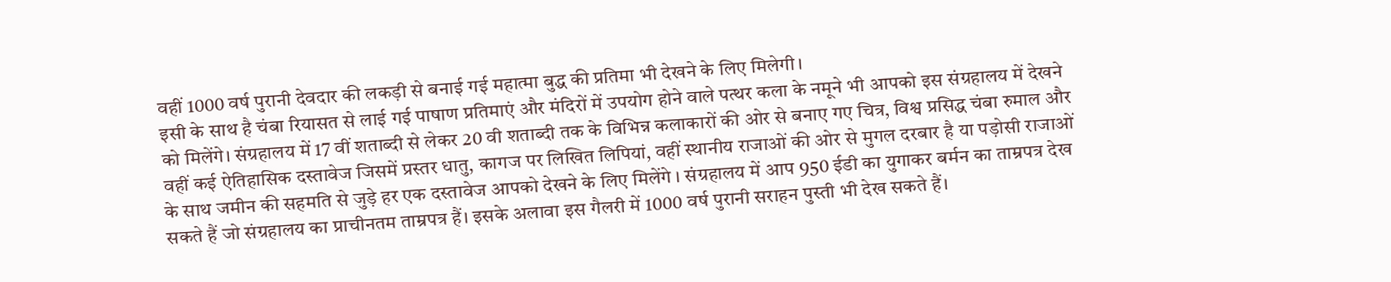वहीं 1000 वर्ष पुरानी देवदार की लकड़ी से बनाई गई महात्मा बुद्ध की प्रतिमा भी देखने के लिए मिलेगी।
इसी के साथ है चंबा रियासत से लाई गई पाषाण प्रतिमाएं और मंदिरों में उपयोग होने वाले पत्थर कला के नमूने भी आपको इस संग्रहालय में देखने को मिलेंगे। संग्रहालय में 17 वीं शताब्दी से लेकर 20 वी शताब्दी तक के विभिन्न कलाकारों की ओर से बनाए गए चित्र, विश्व प्रसिद्ध चंबा रुमाल और वहीं कई ऐतिहासिक दस्तावेज जिसमें प्रस्तर धातु, कागज पर लिखित लिपियां, वहीं स्थानीय राजाओं की ओर से मुगल दरबार है या पड़ोसी राजाओं के साथ जमीन की सहमति से जुड़े हर एक दस्तावेज आपको देखने के लिए मिलेंगे । संग्रहालय में आप 950 ईडी का युगाकर बर्मन का ताम्रपत्र देख सकते हैं जो संग्रहालय का प्राचीनतम ताम्रपत्र हैं। इसके अलावा इस गैलरी में 1000 वर्ष पुरानी सराहन पुस्ती भी देख सकते हैं।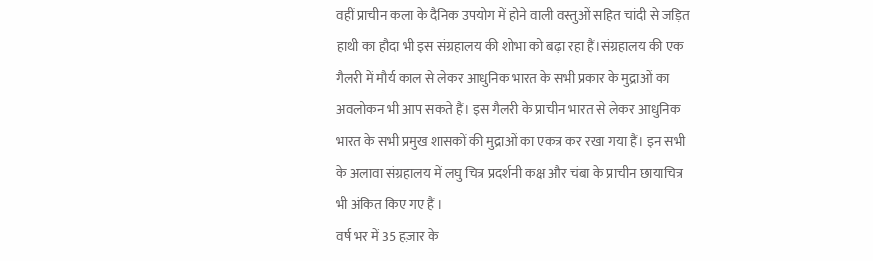वहीं प्राचीन कला के दैनिक उपयोग में होने वाली वस्तुओं सहित चांदी से जड़ित हाथी का हौदा भी इस संग्रहालय की शोभा को बढ़ा रहा हैं।संग्रहालय की एक गैलरी में मौर्य काल से लेकर आधुनिक भारत के सभी प्रकार के मुद्राओं का अवलोकन भी आप सकते हैं। इस गैलरी के प्राचीन भारत से लेकर आधुनिक भारत के सभी प्रमुख शासकों की मुद्राओं का एकत्र कर रखा गया हैं। इन सभी के अलावा संग्रहालय में लघु चित्र प्रदर्शनी कक्ष और चंबा के प्राचीन छायाचित्र भी अंकित किए गए हैं ।
वर्ष भर में 35 हज़ार के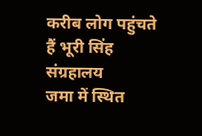करीब लोग पहुंचते हैं भूरी सिंह संग्रहालय
जमा में स्थित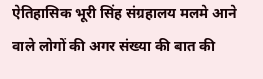ऐतिहासिक भूरी सिंह संग्रहालय मलमे आने वाले लोगों की अगर संख्या की बात की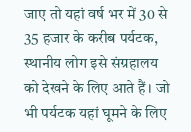जाए तो यहां वर्ष भर में 30 से 35 हजार के करीब पर्यटक, स्थानीय लोग इसे संग्रहालय को देखने के लिए आते हैं। जो भी पर्यटक यहां घूमने के लिए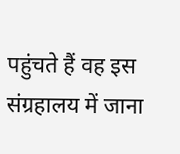पहुंचते हैं वह इस संग्रहालय में जाना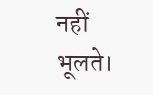नहीं भूलते।